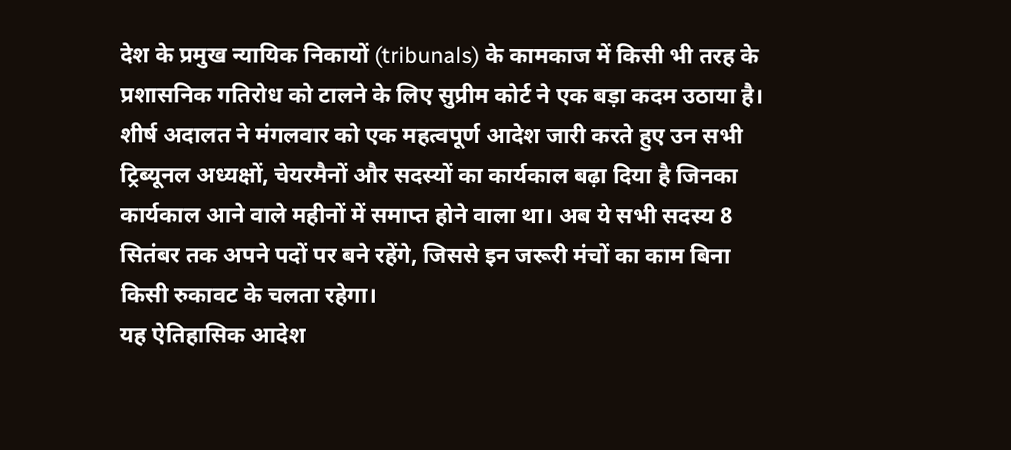देश के प्रमुख न्यायिक निकायों (tribunals) के कामकाज में किसी भी तरह के प्रशासनिक गतिरोध को टालने के लिए सुप्रीम कोर्ट ने एक बड़ा कदम उठाया है। शीर्ष अदालत ने मंगलवार को एक महत्वपूर्ण आदेश जारी करते हुए उन सभी ट्रिब्यूनल अध्यक्षों, चेयरमैनों और सदस्यों का कार्यकाल बढ़ा दिया है जिनका कार्यकाल आने वाले महीनों में समाप्त होने वाला था। अब ये सभी सदस्य 8 सितंबर तक अपने पदों पर बने रहेंगे, जिससे इन जरूरी मंचों का काम बिना किसी रुकावट के चलता रहेगा।
यह ऐतिहासिक आदेश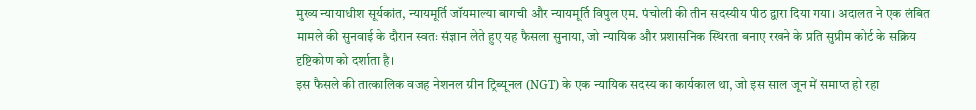मुख्य न्यायाधीश सूर्यकांत, न्यायमूर्ति जॉयमाल्या बागची और न्यायमूर्ति विपुल एम. पंचोली की तीन सदस्यीय पीठ द्वारा दिया गया। अदालत ने एक लंबित मामले की सुनवाई के दौरान स्वतः संज्ञान लेते हुए यह फैसला सुनाया, जो न्यायिक और प्रशासनिक स्थिरता बनाए रखने के प्रति सुप्रीम कोर्ट के सक्रिय दृष्टिकोण को दर्शाता है।
इस फैसले की तात्कालिक वजह नेशनल ग्रीन ट्रिब्यूनल (NGT) के एक न्यायिक सदस्य का कार्यकाल था, जो इस साल जून में समाप्त हो रहा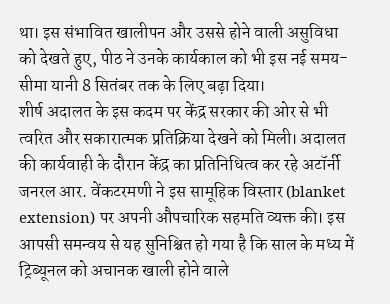था। इस संभावित खालीपन और उससे होने वाली असुविधा को देखते हुए, पीठ ने उनके कार्यकाल को भी इस नई समय-सीमा यानी 8 सितंबर तक के लिए बढ़ा दिया।
शीर्ष अदालत के इस कदम पर केंद्र सरकार की ओर से भी त्वरित और सकारात्मक प्रतिक्रिया देखने को मिली। अदालत की कार्यवाही के दौरान केंद्र का प्रतिनिधित्व कर रहे अटॉर्नी जनरल आर. वेंकटरमणी ने इस सामूहिक विस्तार (blanket extension) पर अपनी औपचारिक सहमति व्यक्त की। इस आपसी समन्वय से यह सुनिश्चित हो गया है कि साल के मध्य में ट्रिब्यूनल को अचानक खाली होने वाले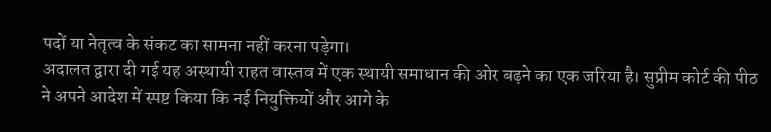पदों या नेतृत्व के संकट का सामना नहीं करना पड़ेगा।
अदालत द्वारा दी गई यह अस्थायी राहत वास्तव में एक स्थायी समाधान की ओर बढ़ने का एक जरिया है। सुप्रीम कोर्ट की पीठ ने अपने आदेश में स्पष्ट किया कि नई नियुक्तियों और आगे के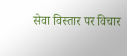सेवा विस्तार पर विचार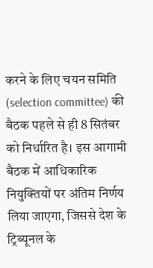करने के लिए चयन समिति (selection committee) की बैठक पहले से ही 8 सितंबर को निर्धारित है। इस आगामी बैठक में आधिकारिक नियुक्तियों पर अंतिम निर्णय लिया जाएगा, जिससे देश के ट्रिब्यूनल के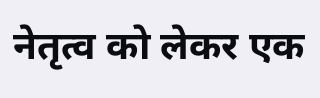नेतृत्व को लेकर एक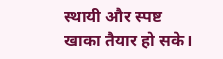स्थायी और स्पष्ट खाका तैयार हो सके।